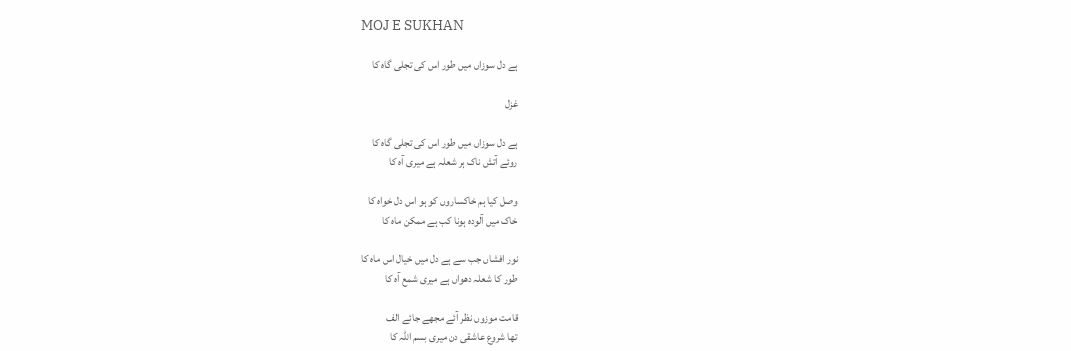MOJ E SUKHAN

ہے دل سوزاں میں طور اس کی تجلی گاہ کا

غزل

ہے دل سوزاں میں طور اس کی تجلی گاہ کا
روئے آتش ناک ہر شعلہ ہے میری آہ کا

وصل کیا ہم خاکساروں کو ہو اس دل خواہ کا
خاک میں آلودہ ہونا کب ہے ممکن ماہ کا

نور افشاں جب سے ہے دل میں خیال اس ماہ کا
طور کا شعلہ دھواں ہے میری شمع آہ کا

قامت موزوں نظر آئے مجھے جائے الف
تھا شروع عاشقی دن میری بسم اللہ کا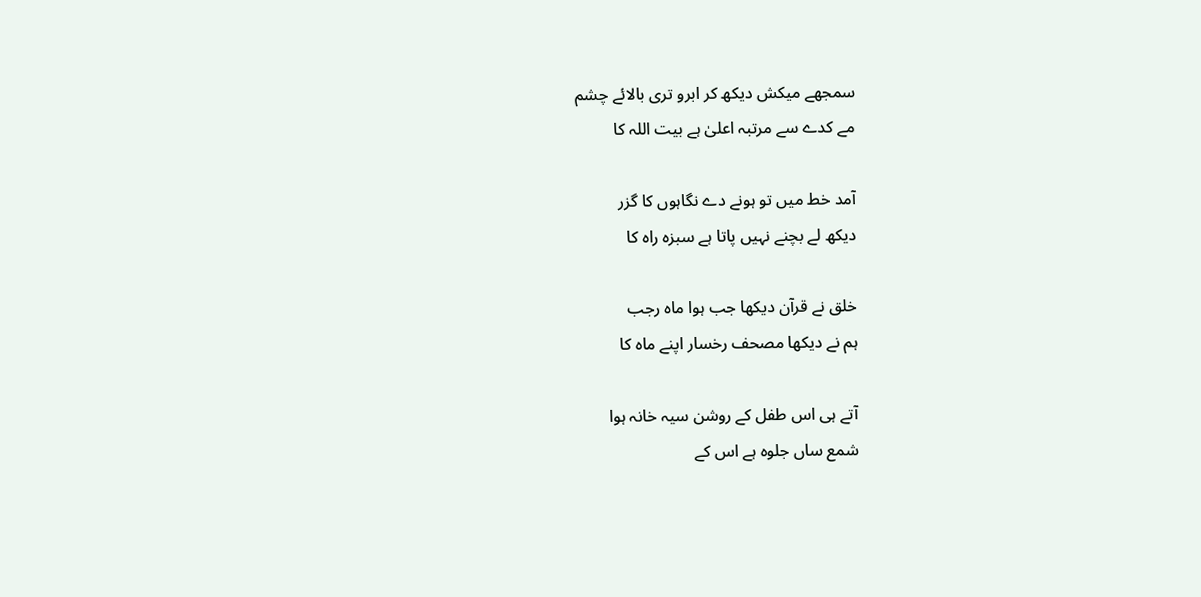سمجھے میکش دیکھ کر ابرو تری بالائے چشم
مے کدے سے مرتبہ اعلیٰ ہے بیت اللہ کا

آمد خط میں تو ہونے دے نگاہوں کا گزر
دیکھ لے بچنے نہیں پاتا ہے سبزہ راہ کا

خلق نے قرآن دیکھا جب ہوا ماہ رجب
ہم نے دیکھا مصحف رخسار اپنے ماہ کا

آتے ہی اس طفل کے روشن سیہ خانہ ہوا
شمع ساں جلوہ ہے اس کے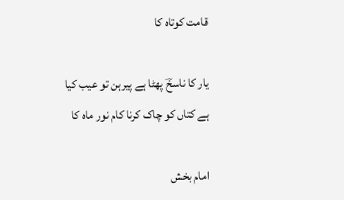قامت کوتاہ کا

یار کا ناسخؔ پھٹا ہے پیرہن تو عیب کیا
ہے کتاں کو چاک کرنا کام نور ماہ کا

امام بخش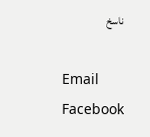ناسخ

Email
Facebook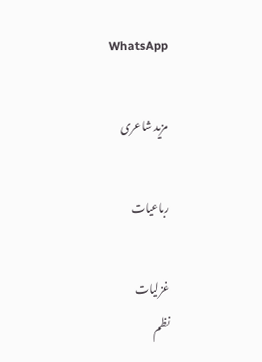WhatsApp

مزید شاعری

رباعیات

غزلیات
نظم